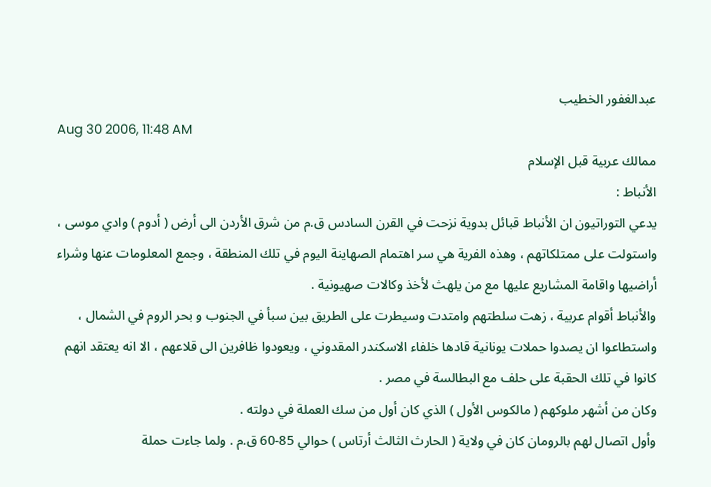عبدالغفور الخطيب
Aug 30 2006, 11:48 AM
ممالك عربية قبل الإسلام
الأنباط :
يدعي التوراتيون ان الأنباط قبائل بدوية نزحت في القرن السادس ق.م من شرق الأردن الى أرض ( أدوم ) وادي موسى ، واستولت على ممتلكاتهم ، وهذه الفرية هي سر اهتمام الصهاينة اليوم في تلك المنطقة ، وجمع المعلومات عنها وشراء أراضيها واقامة المشاريع عليها مع من يلهث لأخذ وكالات صهيونية .
والأنباط أقوام عربية ، زهت سلطتهم وامتدت وسيطرت على الطريق بين سبأ في الجنوب و بحر الروم في الشمال ، واستطاعوا ان يصدوا حملات يونانية قادها خلفاء الاسكندر المقدوني ، ويعودوا ظافرين الى قلاعهم ، الا انه يعتقد انهم كانوا في تلك الحقبة على حلف مع البطالسة في مصر .
وكان من أشهر ملوكهم ( مالكوس الأول ) الذي كان أول من سك العملة في دولته .
وأول اتصال لهم بالرومان كان في ولاية ( الحارث الثالث أرتاس ) حوالي 85-60 ق.م . ولما جاءت حملة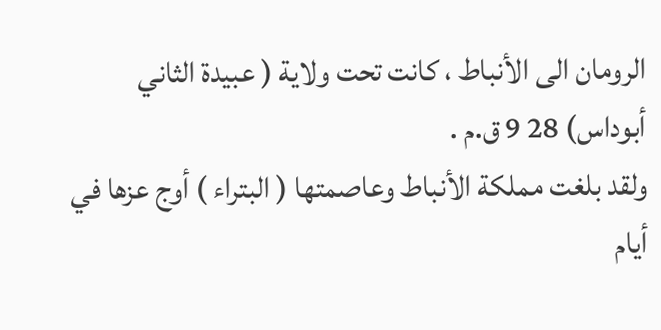الرومان الى الأنباط ، كانت تحت ولاية ( عبيدة الثاني أبوداس) 28 9 ق.م .
ولقد بلغت مملكة الأنباط وعاصمتها ( البتراء ) أوج عزها في أيام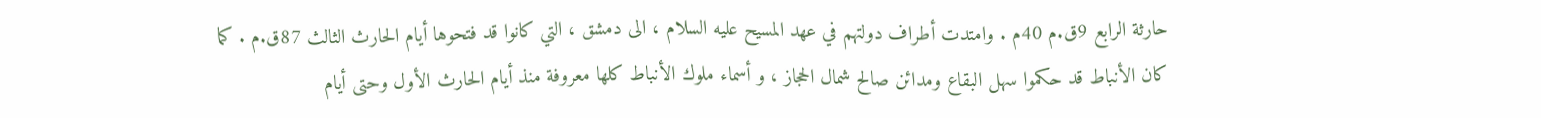حارثة الرابع 9ق.م 40م . وامتدت أطراف دولتهم في عهد المسيح عليه السلام ، الى دمشق ، التي كانوا قد فتحوها أيام الحارث الثالث 87ق.م . كما كان الأنباط قد حكموا سهل البقاع ومدائن صالح شمال الحجاز ، و أسماء ملوك الأنباط كلها معروفة منذ أيام الحارث الأول وحتى أيام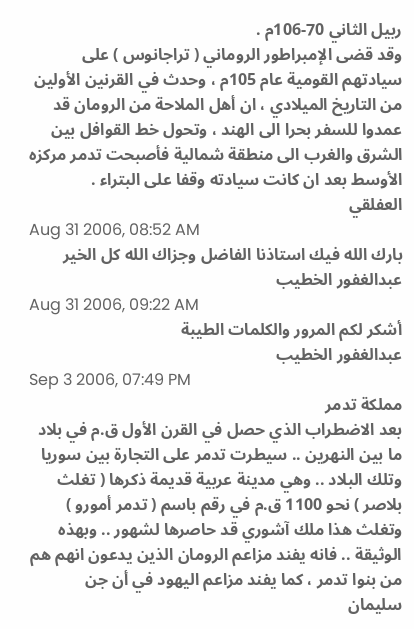ربيل الثاني 70-106م .
وقد قضى الإمبراطور الروماني ( تراجانوس ) على سيادتهم القومية عام 105م ، وحدث في القرنين الأولين من التاريخ الميلادي ، ان أهل الملاحة من الرومان قد عمدوا للسفر بحرا الى الهند ، وتحول خط القوافل بين الشرق والغرب الى منطقة شمالية فأصبحت تدمر مركزه الأوسط بعد ان كانت سيادته وقفا على البتراء .
العفلقي
Aug 31 2006, 08:52 AM
بارك الله فيك استاذنا الفاضل وجزاك الله كل الخير
عبدالغفور الخطيب
Aug 31 2006, 09:22 AM
أشكر لكم المرور والكلمات الطيبة
عبدالغفور الخطيب
Sep 3 2006, 07:49 PM
مملكة تدمر
بعد الاضطراب الذي حصل في القرن الأول ق.م في بلاد ما بين النهرين .. سيطرت تدمر على التجارة بين سوريا وتلك البلاد .. وهي مدينة عربية قديمة ذكرها ( تغلث بلاصر ) نحو 1100 ق.م في رقم باسم ( تدمر أمورو ) وتغلث هذا ملك آشوري قد حاصرها لشهور .. وبهذه الوثيقة .. فانه يفند مزاعم الرومان الذين يدعون انهم هم من بنوا تدمر ، كما يفند مزاعم اليهود في أن جن سليمان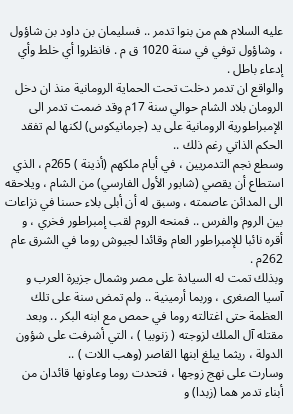عليه السلام هم من بنوا تدمر .. فسليمان بن داود بن شاؤول ، وشاؤول توفي في سنة 1020 ق م . فانظروا أي خلط وأي إدعاء باطل .
والواقع ان تدمر دخلت تحت الحماية الرومانية منذ ان دخل الرومان بلاد الشام حوالي سنة 17م وقد ضمت تدمر الى الإمبراطورية الرومانية على يد (جرمانيكوس) لكنها لم تفقد الحكم الذاتي رغم ذلك ..
وسطع نجم التدمريين ، في أيام ملكهم (أذينة ) 265م ، الذي استطاع أن يقصي (شابور الأول الفارسي) من الشام ، ويلاحقه الى المدائن عاصمته ، وسبق له أن أبلى بلاء حسنا في نزاعات بين الروم والفرس .. فمنحه الروم لقب إمبراطور فخري ، و أقره نائبا للإمبراطور العام وقائدا لجيوش روما في الشرق عام 262م .
وبذلك تمت له السيادة على مصر وشمال جزيرة العرب و آسيا الصغرى ، وربما أرمينية .. ولم تمض سنة على تلك العظمة حتى اغتالته روما في حمص مع ابنه البكر .. وبعد مقتله آل الملك لزوجته ( زنوبيا ) ، التي أشرفت على شؤون الدولة ، ريثما يبلغ ابنها القاصر (وهب اللات ) ..
وسارت على نهج زوجها ، فتحدت روما وعاونها قائدان من أبناء تدمر هما (زبدا) و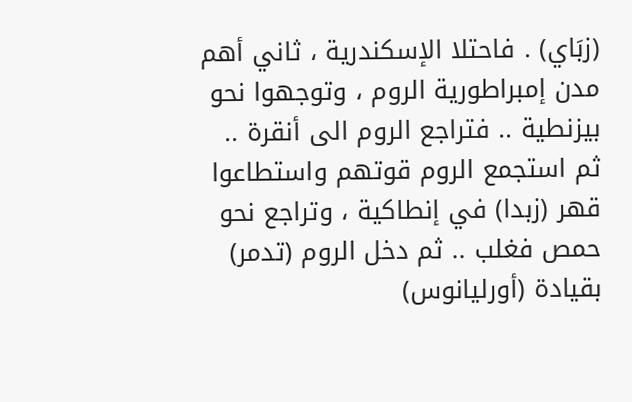(زبَاي) . فاحتلا الإسكندرية ، ثاني أهم مدن إمبراطورية الروم ، وتوجهوا نحو بيزنطية .. فتراجع الروم الى أنقرة .. ثم استجمع الروم قوتهم واستطاعوا قهر (زبدا) في إنطاكية ، وتراجع نحو حمص فغلب .. ثم دخل الروم (تدمر) بقيادة (أورليانوس)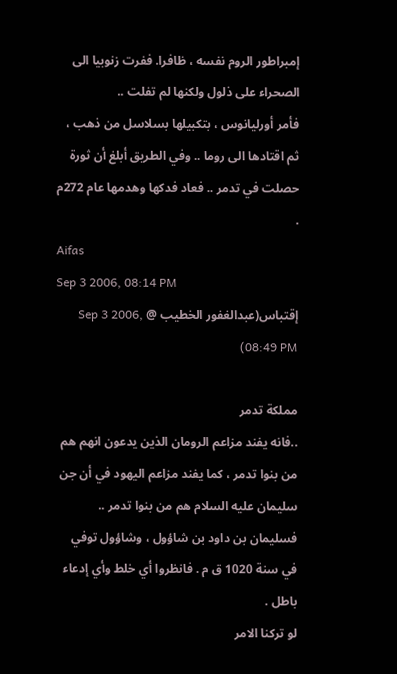إمبراطور الروم نفسه ، ظافرا. ففرت زنوبيا الى الصحراء على ذلول ولكنها لم تفلت ..
فأمر أورليانوس ، بتكبيلها بسلاسل من ذهب ، ثم اقتادها الى روما .. وفي الطريق أبلغ أن ثورة حصلت في تدمر .. فعاد فدكها وهدمها عام 272م .
Aifas
Sep 3 2006, 08:14 PM
إقتباس(عبدالغفور الخطيب @ Sep 3 2006, 08:49 PM)

مملكة تدمر
..فانه يفند مزاعم الرومان الذين يدعون انهم هم من بنوا تدمر ، كما يفند مزاعم اليهود في أن جن سليمان عليه السلام هم من بنوا تدمر .. فسليمان بن داود بن شاؤول ، وشاؤول توفي في سنة 1020 ق م . فانظروا أي خلط وأي إدعاء باطل .
لو تركنا الامر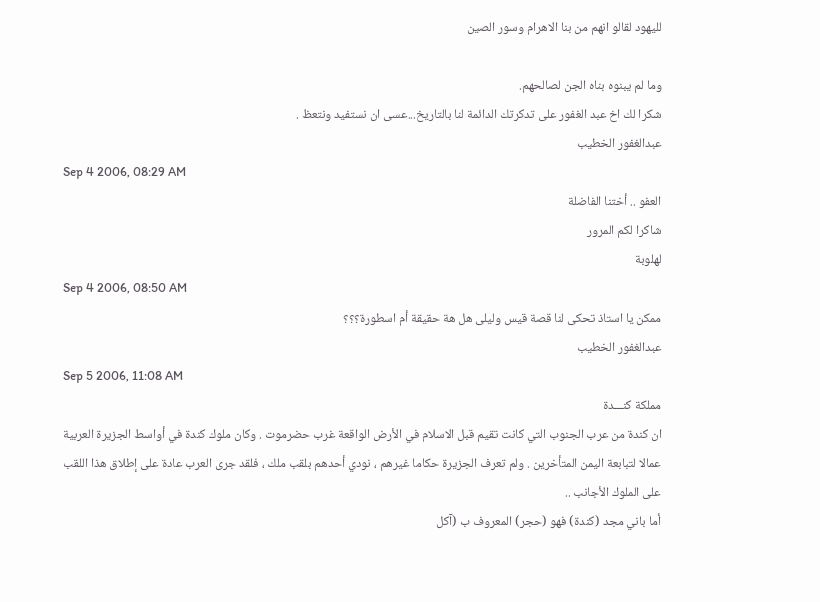لليهود لقالو انهم من بنا الاهرام وسور الصين

وما لم يبنوه بناه الجن لصالحهم.
شكرا لك اخ عبد الغفور على تدكرتك الدائمة لنا بالتاريخ...عسى ان نستفيد ونتعظ .
عبدالغفور الخطيب
Sep 4 2006, 08:29 AM
العفو .. أختنا الفاضلة
شاكرا لكم المرور
لهلوبة
Sep 4 2006, 08:50 AM
ممكن يا استاذ تحكى لنا قصة قيس وليلى هل هة حقيقة أم اسطورة؟؟؟
عبدالغفور الخطيب
Sep 5 2006, 11:08 AM
مملكة كنـــدة
ان كندة من عرب الجنوب التي كانت تقيم قبل الاسلام في الأرض الواقعة غرب حضرموت . وكان ملوك كندة في أواسط الجزيرة العربية عمالا لتبابعة اليمن المتأخرين . ولم تعرف الجزيرة حكاما غيرهم ، نودي أحدهم بلقب ملك ، فلقد جرى العرب عادة على إطلاق هذا اللقب على الملوك الأجانب ..
أما باني مجد (كندة) فهو (حجر) المعروف ب (آكل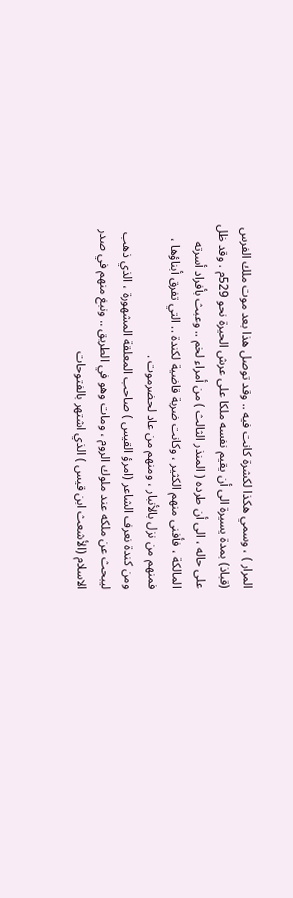المرار ) ، وسمي هكذا لكشرة كانت فيه .. وقد توصل هذا بعد موت ملك الفرس (قباذ) بمدة يسيرة الى أن يقيم نفسه ملكا على عرش الحيرة نحو 529م . وقد ظل على حاله ، الى أن طرده ( المنذر الثالث ) من أمراء لخم .. وعبث بأفراد أسرته المالكة ، فأفنى منهم الكثير ، وكانت ضربة قاضية لكندة .. التي تفرق أبناؤها ، فمنهم من نزل بالأنبار ، ومنهم من عاد لحضرموت .
ومن كندة نعرف الشاعر (امرؤ القيس ) صاحب المعلقة المشهورة ، الذي ذهب ليبحث عن ملكه عند ملوك الروم ، ومات وهو في الطريق .. ونبغ منهم في صدر الاسلام (الأشعث ابن قيس ) الذي اشتهر بالفتوحات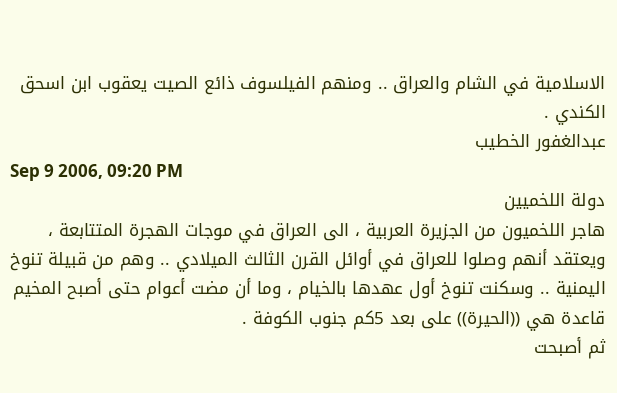الاسلامية في الشام والعراق .. ومنهم الفيلسوف ذائع الصيت يعقوب ابن اسحق الكندي .
عبدالغفور الخطيب
Sep 9 2006, 09:20 PM
دولة اللخميين
هاجر اللخميون من الجزيرة العربية ، الى العراق في موجات الهجرة المتتابعة ، ويعتقد أنهم وصلوا للعراق في أوائل القرن الثالث الميلادي .. وهم من قبيلة تنوخ اليمنية .. وسكنت تنوخ أول عهدها بالخيام ، وما أن مضت أعوام حتى أصبح المخيم قاعدة هي ((الحيرة)) على بعد 5كم جنوب الكوفة .
ثم أصبحت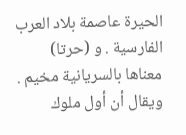الحيرة عاصمة بلاد العرب الفارسية . و (حرتا) معناها بالسريانية مخيم . ويقال أن أول ملوك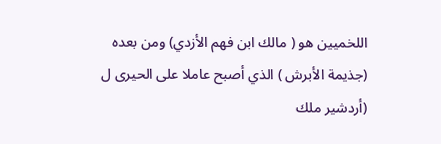اللخميين هو ( مالك ابن فهم الأزدي) ومن بعده (جذيمة الأبرش ) الذي أصبح عاملا على الحيرى ل (أردشير ملك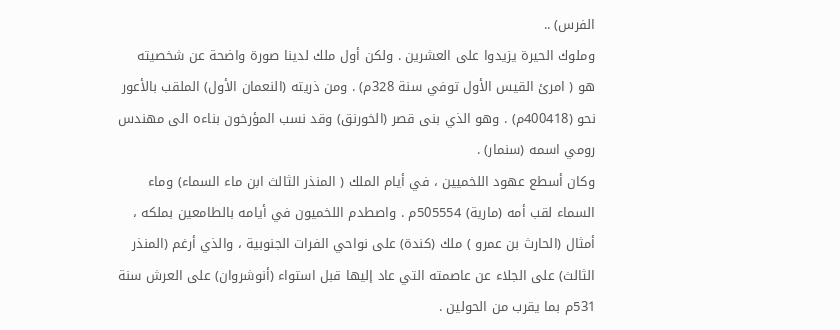الفرس) ..
وملوك الحيرة يزيدوا على العشرين . ولكن أول ملك لدينا صورة واضحة عن شخصيته هو ( امرئ القيس الأول توفي سنة 328م) . ومن ذريته (النعمان الأول) الملقب بالأعور نحو (400418م) . وهو الذي بنى قصر (الخورنق) وقد نسب المؤرخون بناءه الى مهندس رومي اسمه (سنمار) .
وكان أسطع عهود اللخميين ، في أيام الملك ( المنذر الثالث ابن ماء السماء) وماء السماء لقب أمه (مارية) 505554م . واصطدم اللخميون في أيامه بالطامعين بملكه ، أمثال (الحارث بن عمرو ) ملك (كندة) على نواحي الفرات الجنوبية ، والذي أرغم (المنذر الثالث) على الجلاء عن عاصمته التي عاد إليها قبل استواء (أنوشروان) على العرش سنة 531م بما يقرب من الحولين .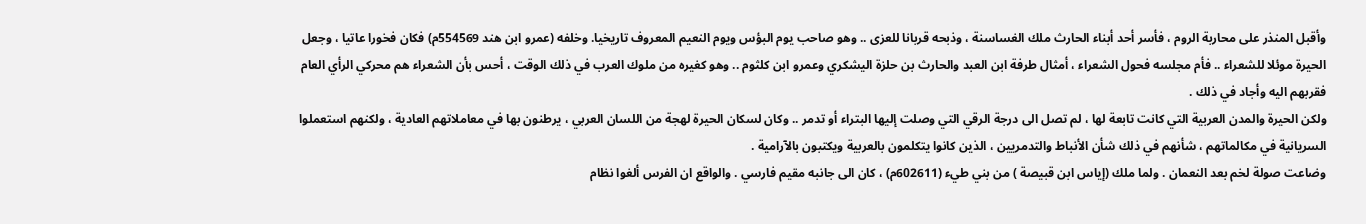وأقبل المنذر على محاربة الروم ، فأسر أحد أبناء الحارث ملك الغساسنة ، وذبحه قربانا للعزى .. وهو صاحب يوم البؤس ويوم النعيم المعروف تاريخيا. وخلفه (عمرو ابن هند 554569م) فكان فخورا عاتيا ، وجعل الحيرة موئلا للشعراء .. فأم مجلسه فحول الشعراء ، أمثال طرفة ابن العبد والحارث بن حلزة اليشكري وعمرو ابن كلثوم .. وهو كغيره من ملوك العرب في ذلك الوقت ، أحس بأن الشعراء هم محركي الرأي العام فقربهم اليه وأجاد في ذلك .
ولكن الحيرة والمدن العربية التي كانت تابعة لها ، لم تصل الى درجة الرقي التي وصلت إليها البتراء أو تدمر .. وكان لسكان الحيرة لهجة من اللسان العربي ، يرطنون بها في معاملاتهم العادية ، ولكنهم استعملوا السريانية في مكالماتهم ، شأنهم في ذلك شأن الأنباط والتدمريين ، الذين كانوا يتكلمون بالعربية ويكتبون بالآرامية .
وضاعت صولة لخم بعد النعمان . ولما ملك (إياس ابن قبيصة ) من بني طيء (602611م) ، كان الى جانبه مقيم فارسي . والواقع ان الفرس ألغوا نظام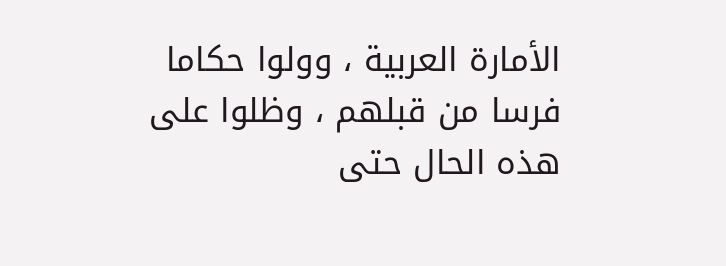الأمارة العربية ، وولوا حكاما فرسا من قبلهم ، وظلوا على هذه الحال حتى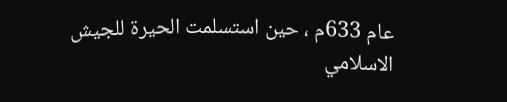عام 633م ، حين استسلمت الحيرة للجيش الاسلامي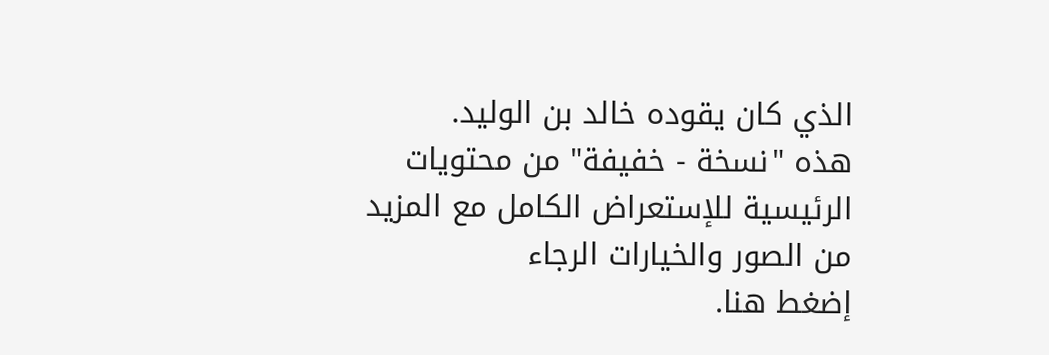الذي كان يقوده خالد بن الوليد.
هذه "نسخة - خفيفة" من محتويات الرئيسية للإستعراض الكامل مع المزيد من الصور والخيارات الرجاء
إضغط هنا.